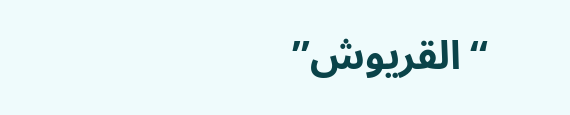“القريوش”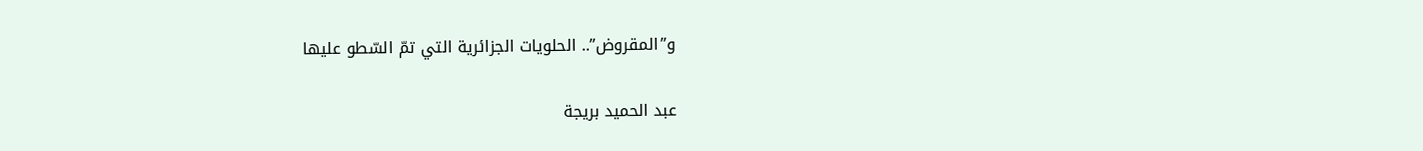و”المقروض”.. الحلويات الجزائرية التي تمّ السّطو عليها

عبد الحميد بريجة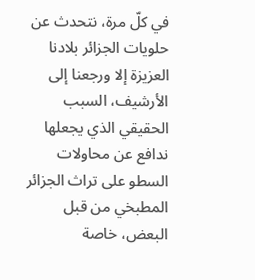في كلّ مرة، نتحدث عن حلويات الجزائر بلادنا العزيزة إلا ورجعنا إلى الأرشيف، السبب الحقيقي الذي يجعلها ندافع عن محاولات السطو على تراث الجزائر المطبخي من قبل البعض، خاصة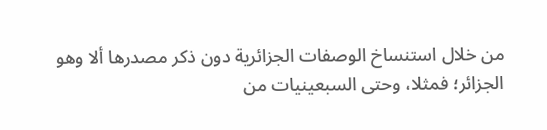من خلال استنساخ الوصفات الجزائرية دون ذكر مصدرها ألا وهو الجزائر؛ فمثلا، وحتى السبعينيات من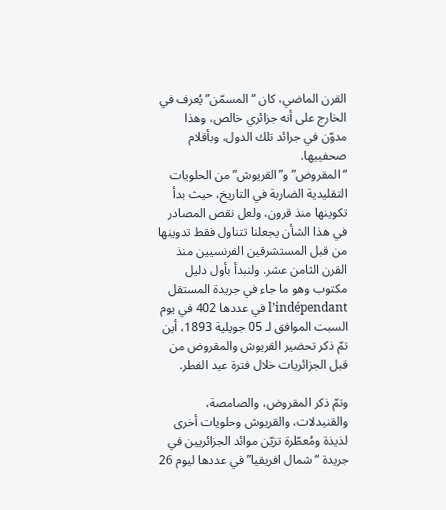القرن الماضي، كان “المسمّن” يُعرف في الخارج على أنه جزائري خالص، وهذا مدوّن في جرائد تلك الدول، وبأقلام صحفييها.
“المقروض” و”القريوش” من الحلويات التقليدية الضاربة في التاريخ، حيث بدأ تكوينها منذ قرون، ولعل نقص المصادر في هذا الشأن يجعلنا تتناول فقط تدوينها من قبل المستشرقين الفرنسيين منذ القرن الثامن عشر. ولنبدأ بأول دليل مكتوب وهو ما جاء في جريدة المستقل l’indépendant في عددها 402 في يوم السبت الموافق لـ 05 جويلية 1893، أين تمّ ذكر تحضير القريوش والمقروض من قبل الجزائريات خلال فترة عيد الفطر.

وتمّ ذكر المقروض، والصامصة، والقنيدلات، والقريوش وحلويات أخرى لذيذة ومُعطّرة تزيّن موائد الجزائريين في جريدة “شمال افريقيا” في عددها ليوم 26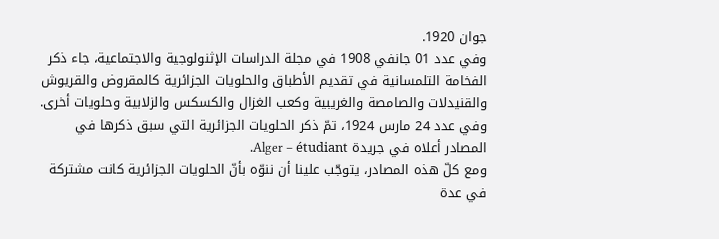جوان 1920.
وفي عدد 01 جانفي 1908 في مجلة الدراسات الإثنولوجية والاجتماعية، جاء ذكر الفخامة التلمسانية في تقديم الأطباق والحلويات الجزائرية كالمقروض والقريوش والقنيدلات والصامصة والغريبية وكعب الغزال والكسكس والزلابية وحلويات أخرى.
وفي عدد 24 مارس 1924، تمّ ذكر الحلويات الجزائرية التي سبق ذكرها في المصادر أعلاه في جريدة Alger – étudiant.
ومع كلّ هذه المصادر، يتوجّب علينا أن ننوّه بأنّ الحلويات الجزائرية كانت مشتركة في عدة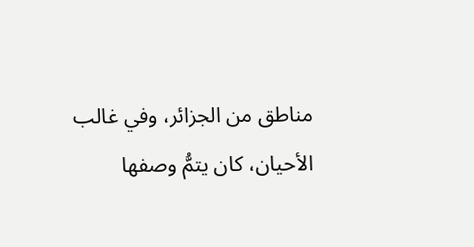مناطق من الجزائر، وفي غالب الأحيان، كان يتمُّ وصفها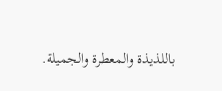باللذيذة والمعطرة والجميلة.